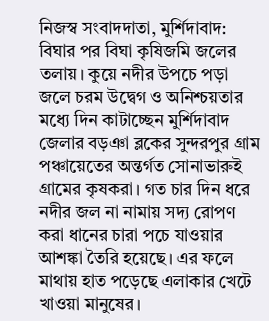নিজস্ব সংবাদদাতা, মুর্শিদাবাদ:
বিঘার পর বিঘা কৃষিজমি জলের তলায়। কুয়ে নদীর উপচে পড়া জলে চরম উদ্বেগ ও অনিশ্চয়তার মধ্যে দিন কাটাচ্ছেন মুর্শিদাবাদ জেলার বড়ঞা ব্লকের সুন্দরপুর গ্রাম পঞ্চায়েতের অন্তর্গত সোনাভারুই গ্রামের কৃষকরা। গত চার দিন ধরে নদীর জল না নামায় সদ্য রোপণ করা ধানের চারা পচে যাওয়ার আশঙ্কা তৈরি হয়েছে। এর ফলে মাথায় হাত পড়েছে এলাকার খেটে খাওয়া মানুষের।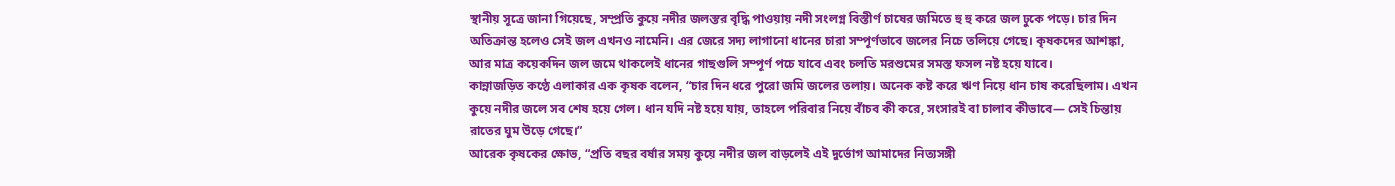স্থানীয় সূত্রে জানা গিয়েছে, সম্প্রতি কুয়ে নদীর জলস্তর বৃদ্ধি পাওয়ায় নদী সংলগ্ন বিস্তীর্ণ চাষের জমিতে হু হু করে জল ঢুকে পড়ে। চার দিন অতিক্রান্ত হলেও সেই জল এখনও নামেনি। এর জেরে সদ্য লাগানো ধানের চারা সম্পূর্ণভাবে জলের নিচে তলিয়ে গেছে। কৃষকদের আশঙ্কা, আর মাত্র কয়েকদিন জল জমে থাকলেই ধানের গাছগুলি সম্পূর্ণ পচে যাবে এবং চলতি মরশুমের সমস্ত ফসল নষ্ট হয়ে যাবে।
কান্নাজড়িত কণ্ঠে এলাকার এক কৃষক বলেন, “চার দিন ধরে পুরো জমি জলের তলায়। অনেক কষ্ট করে ঋণ নিয়ে ধান চাষ করেছিলাম। এখন কুয়ে নদীর জলে সব শেষ হয়ে গেল। ধান যদি নষ্ট হয়ে যায়, তাহলে পরিবার নিয়ে বাঁচব কী করে, সংসারই বা চালাব কীভাবে— সেই চিন্তায় রাতের ঘুম উড়ে গেছে।”
আরেক কৃষকের ক্ষোভ, “প্রতি বছর বর্ষার সময় কুয়ে নদীর জল বাড়লেই এই দুর্ভোগ আমাদের নিত্যসঙ্গী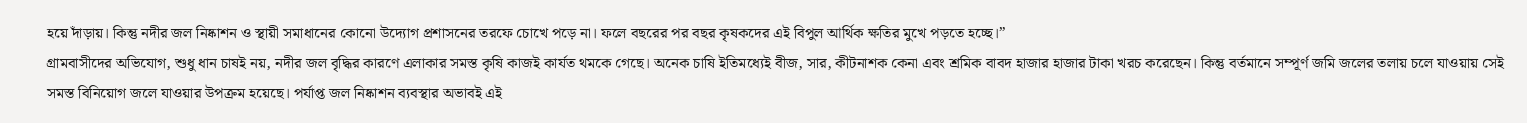হয়ে দাঁড়ায়। কিন্তু নদীর জল নিষ্কাশন ও স্থায়ী সমাধানের কোনো উদ্যোগ প্রশাসনের তরফে চোখে পড়ে না। ফলে বছরের পর বছর কৃষকদের এই বিপুল আর্থিক ক্ষতির মুখে পড়তে হচ্ছে।”
গ্রামবাসীদের অভিযোগ, শুধু ধান চাষই নয়, নদীর জল বৃদ্ধির কারণে এলাকার সমস্ত কৃষি কাজই কার্যত থমকে গেছে। অনেক চাষি ইতিমধ্যেই বীজ, সার, কীটনাশক কেনা এবং শ্রমিক বাবদ হাজার হাজার টাকা খরচ করেছেন। কিন্তু বর্তমানে সম্পূর্ণ জমি জলের তলায় চলে যাওয়ায় সেই সমস্ত বিনিয়োগ জলে যাওয়ার উপক্রম হয়েছে। পর্যাপ্ত জল নিষ্কাশন ব্যবস্থার অভাবই এই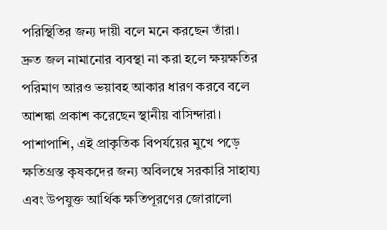পরিস্থিতির জন্য দায়ী বলে মনে করছেন তাঁরা।
দ্রুত জল নামানোর ব্যবস্থা না করা হলে ক্ষয়ক্ষতির পরিমাণ আরও ভয়াবহ আকার ধারণ করবে বলে আশঙ্কা প্রকাশ করেছেন স্থানীয় বাসিন্দারা। পাশাপাশি, এই প্রাকৃতিক বিপর্যয়ের মুখে পড়ে ক্ষতিগ্রস্ত কৃষকদের জন্য অবিলম্বে সরকারি সাহায্য এবং উপযুক্ত আর্থিক ক্ষতিপূরণের জোরালো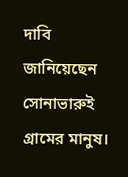দাবি জানিয়েছেন সোনাভারুই গ্রামের মানুষ।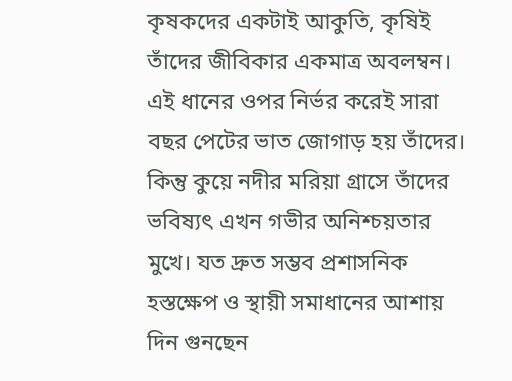কৃষকদের একটাই আকুতি, কৃষিই তাঁদের জীবিকার একমাত্র অবলম্বন। এই ধানের ওপর নির্ভর করেই সারা বছর পেটের ভাত জোগাড় হয় তাঁদের। কিন্তু কুয়ে নদীর মরিয়া গ্রাসে তাঁদের ভবিষ্যৎ এখন গভীর অনিশ্চয়তার মুখে। যত দ্রুত সম্ভব প্রশাসনিক হস্তক্ষেপ ও স্থায়ী সমাধানের আশায় দিন গুনছেন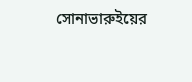সোনাভারুইয়ের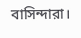বাসিন্দারা।